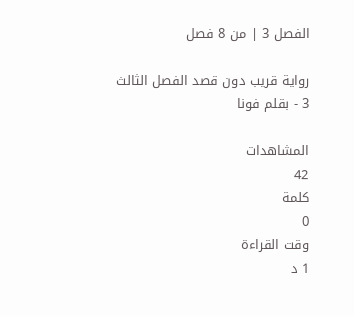الفصل 3 | من 8 فصل

رواية قريب دون قصد الفصل الثالث 3 - بقلم فونا

المشاهدات
42
كلمة
0
وقت القراءة
1 د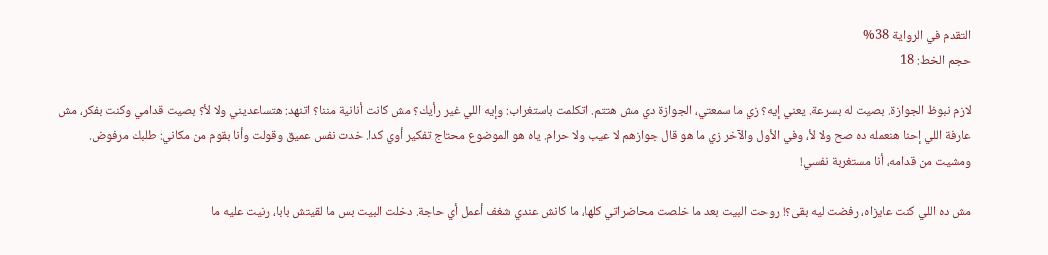التقدم في الرواية 38%
حجم الخط: 18

لازم نبوظ الجوازة. بصيت له بسرعة. يعني إيه؟ زي ما سمعتي، الجوازة دي مش هتتم. اتكلمت باستغراب: وإيه اللي غير رأيك؟ مش كانت أنانية مننا؟ اتنهد: هتساعديني ولا لأ؟ بصيت قدامي وكنت بفكر، مش عارفة اللي إحنا هنعمله ده صح ولا لأ، وفي الأول والآخر زي ما هو قال جوازهم لا عيب ولا حرام. ياه هو الموضوع محتاج تفكير أوي كدا. خدت نفس عميق وقولت وأنا بقوم من مكاني: طلبك مرفوض. ومشيت من قدامه، أنا مستغربة نفسي!

مش ده اللي كنت عايزاه، رفضت ليه بقى؟! روحت البيت بعد ما خلصت محاضراتي كلها، ما كانش عندي شغف أعمل أي حاجة. دخلت البيت بس ما لقيتش بابا، رنيت عليه ما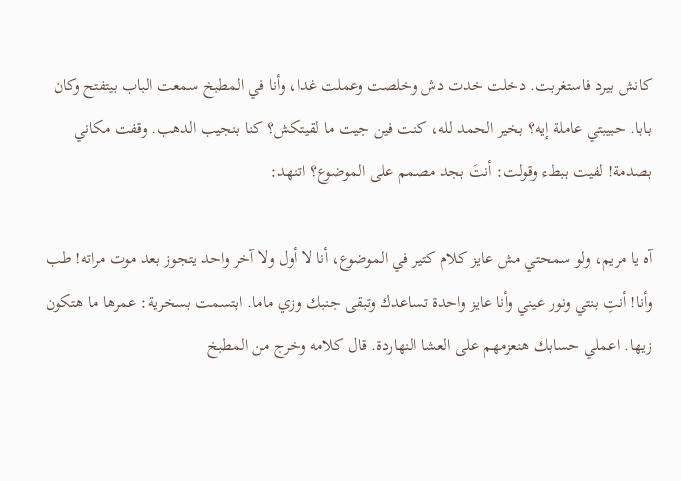كانش بيرد فاستغربت. دخلت خدت دش وخلصت وعملت غدا، وأنا في المطبخ سمعت الباب بيتفتح وكان بابا. حبيبتي عاملة إيه؟ بخير الحمد لله، كنت فين جيت ما لقيتكش؟ كنا بنجيب الدهب. وقفت مكاني بصدمة! لفيت ببطء وقولت: أنتَ بجد مصمم على الموضوع؟ اتنهد:

آه يا مريم، ولو سمحتي مش عايز كلام كتير في الموضوع، أنا لا أول ولا آخر واحد يتجوز بعد موت مراته! طب وأنا! أنتِ بنتي ونور عيني وأنا عايز واحدة تساعدك وتبقى جنبك وزي ماما. ابتسمت بسخرية: عمرها ما هتكون زيها. اعملي حسابك هنعزمهم على العشا النهاردة. قال كلامه وخرج من المطبخ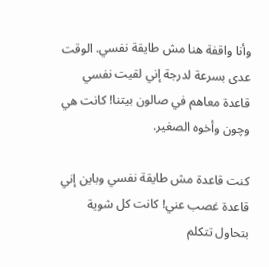وأنا واقفة هنا مش طايقة نفسي. الوقت عدى بسرعة لدرجة إني لقيت نفسي قاعدة معاهم في صالون بيتنا! كانت هي وچون وأخوه الصغير.

كنت قاعدة مش طايقة نفسي وباين إني قاعدة غصب عني! كانت كل شوية بتحاول تتكلم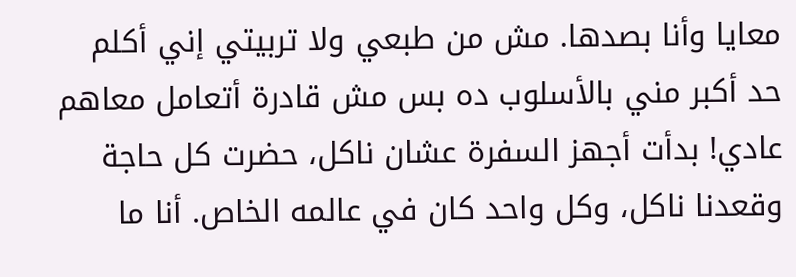معايا وأنا بصدها. مش من طبعي ولا تربيتي إني أكلم حد أكبر مني بالأسلوب ده بس مش قادرة أتعامل معاهم عادي! بدأت أجهز السفرة عشان ناكل، حضرت كل حاجة وقعدنا ناكل، وكل واحد كان في عالمه الخاص. أنا ما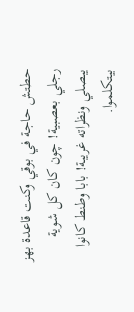حطتش حاجة في بوقي وكنت قاعدة بهز رجلي بعصبية! چون كان كل شوية يبصلي ونظراته غريبة! بابا وطنط كانوا بيتكلموا.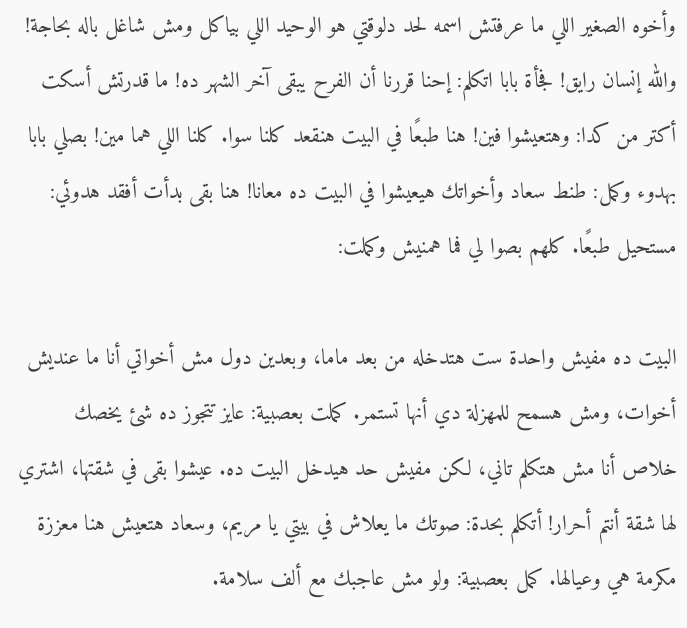وأخوه الصغير اللي ما عرفتش اسمه لحد دلوقتي هو الوحيد اللي بياكل ومش شاغل باله بحاجة! والله إنسان رايق! فجأة بابا اتكلم: إحنا قررنا أن الفرح يبقى آخر الشهر ده! ما قدرتش أسكت أكتر من كدا: وهتعيشوا فين! هنا طبعًا في البيت هنقعد كلنا سوا. كلنا اللي هما مين! بصلي بابا بهدوء وكمل: طنط سعاد وأخواتك هيعيشوا في البيت ده معانا! هنا بقى بدأت أفقد هدوئي: مستحيل طبعًا. كلهم بصوا لي فما همنيش وكملت:

البيت ده مفيش واحدة ست هتدخله من بعد ماما، وبعدين دول مش أخواتي أنا ما عنديش أخوات، ومش هسمح للمهزلة دي أنها تستمر. كملت بعصبية: عايز تتجوز ده شئ يخصك خلاص أنا مش هتكلم تاني، لكن مفيش حد هيدخل البيت ده. عيشوا بقى في شقتها، اشتري لها شقة أنتم أحرار! أتكلم بحدة: صوتك ما يعلاش في بيتي يا مريم، وسعاد هتعيش هنا معززة مكرمة هي وعيالها. كمل بعصبية: ولو مش عاجبك مع ألف سلامة.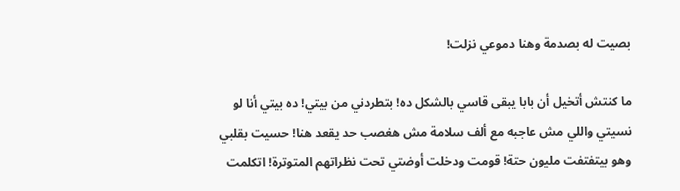بصيت له بصدمة وهنا دموعي نزلت!

ما كنتش أتخيل أن بابا يبقى قاسي بالشكل ده! بتطردني من بيتي! ده بيتي أنا لو نسيتي واللي مش عاجبه مع ألف سلامة مش هغصب حد يقعد هنا! حسيت بقلبي وهو بيتفتفت مليون حتة! قومت ودخلت أوضتي تحت نظراتهم المتوترة! اتكلمت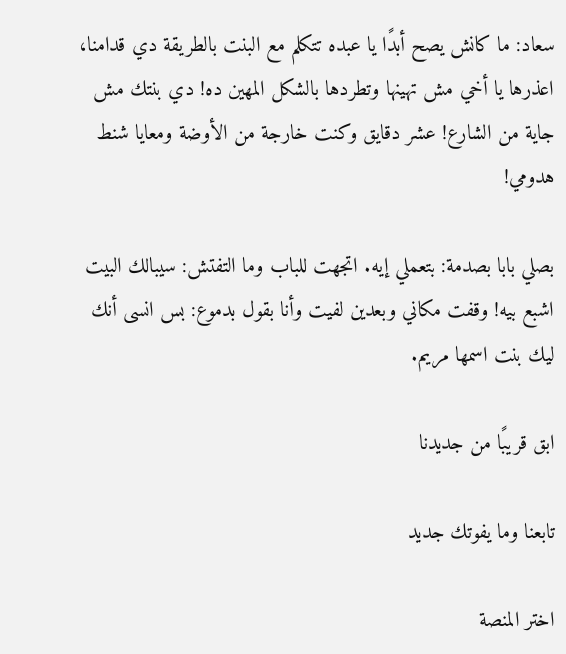سعاد: ما كانش يصح أبدًا يا عبده تتكلم مع البنت بالطريقة دي قدامنا، اعذرها يا أخي مش تهينها وتطردها بالشكل المهين ده! دي بنتك مش جاية من الشارع! عشر دقايق وكنت خارجة من الأوضة ومعايا شنط هدومي!

بصلي بابا بصدمة: بتعملي إيه. اتجهت للباب وما التفتش: سيبالك البيت اشبع بيه! وقفت مكاني وبعدين لفيت وأنا بقول بدموع: بس انسى أنك ليك بنت اسمها مريم.

ابق قريبًا من جديدنا

تابعنا وما يفوتك جديد

اختر المنصة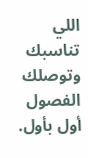اللي تناسبك وتوصلك الفصول أول بأول.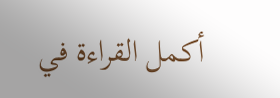أكمل القراءة في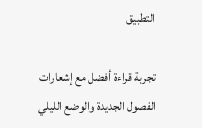التطبيق

تجربة قراءة أفضل مع إشعارات الفصول الجديدة والوضع الليلي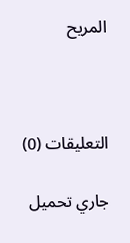المريح



التعليقات (0)

جاري تحميل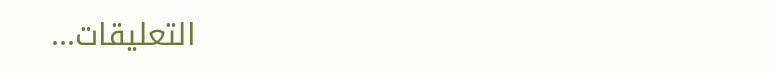التعليقات...